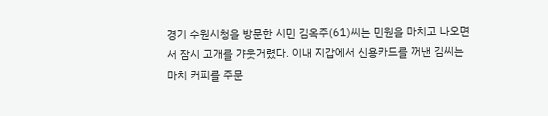경기 수원시청을 방문한 시민 김옥주(61)씨는 민원을 마치고 나오면서 잠시 고개를 갸웃거렸다. 이내 지갑에서 신용카드를 꺼낸 김씨는 마치 커피를 주문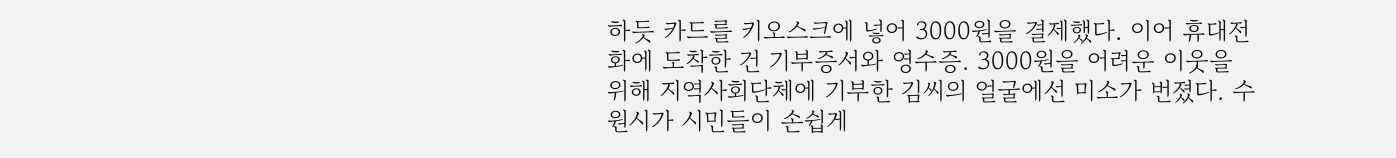하듯 카드를 키오스크에 넣어 3000원을 결제했다. 이어 휴대전화에 도착한 건 기부증서와 영수증. 3000원을 어려운 이웃을 위해 지역사회단체에 기부한 김씨의 얼굴에선 미소가 번졌다. 수원시가 시민들이 손쉽게